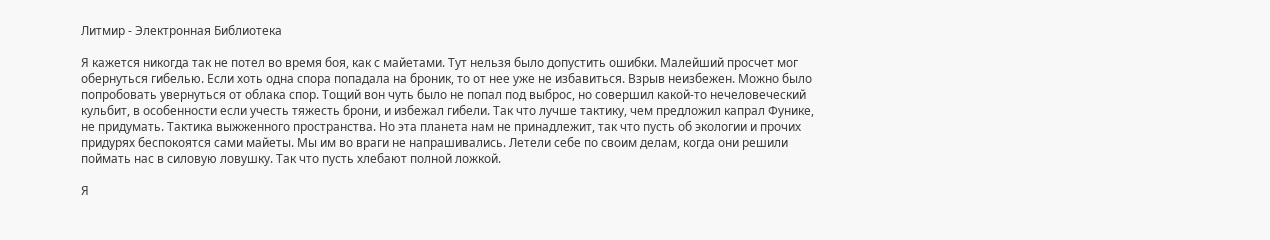Литмир - Электронная Библиотека

Я кажется никогда так не потел во время боя, как с майетами. Тут нельзя было допустить ошибки. Малейший просчет мог обернуться гибелью. Если хоть одна спора попадала на броник, то от нее уже не избавиться. Взрыв неизбежен. Можно было попробовать увернуться от облака спор. Тощий вон чуть было не попал под выброс, но совершил какой-то нечеловеческий кульбит, в особенности если учесть тяжесть брони, и избежал гибели. Так что лучше тактику, чем предложил капрал Фунике, не придумать. Тактика выжженного пространства. Но эта планета нам не принадлежит, так что пусть об экологии и прочих придурях беспокоятся сами майеты. Мы им во враги не напрашивались. Летели себе по своим делам, когда они решили поймать нас в силовую ловушку. Так что пусть хлебают полной ложкой.

Я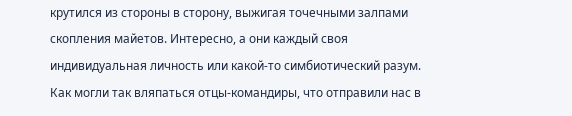крутился из стороны в сторону, выжигая точечными залпами скопления майетов. Интересно, а они каждый своя индивидуальная личность или какой-то симбиотический разум. Как могли так вляпаться отцы-командиры, что отправили нас в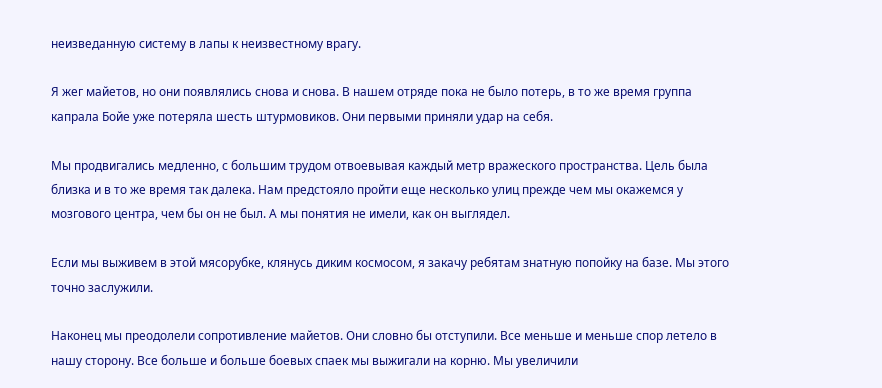неизведанную систему в лапы к неизвестному врагу.

Я жег майетов, но они появлялись снова и снова. В нашем отряде пока не было потерь, в то же время группа капрала Бойе уже потеряла шесть штурмовиков. Они первыми приняли удар на себя.

Мы продвигались медленно, с большим трудом отвоевывая каждый метр вражеского пространства. Цель была близка и в то же время так далека. Нам предстояло пройти еще несколько улиц прежде чем мы окажемся у мозгового центра, чем бы он не был. А мы понятия не имели, как он выглядел.

Если мы выживем в этой мясорубке, клянусь диким космосом, я закачу ребятам знатную попойку на базе. Мы этого точно заслужили.

Наконец мы преодолели сопротивление майетов. Они словно бы отступили. Все меньше и меньше спор летело в нашу сторону. Все больше и больше боевых спаек мы выжигали на корню. Мы увеличили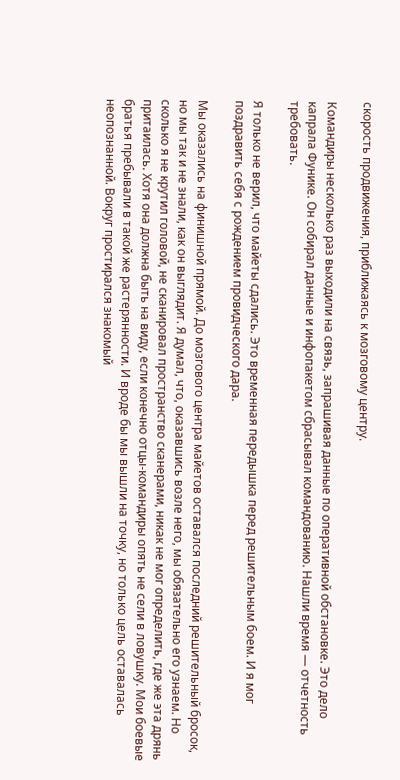скорость продвижения, приближаясь к мозговому центру.

Командиры несколько раз выходили на связь, запрашивая данные по оперативной обстановке. Это дело капрала Фунике. Он собирал данные и инфопакетом сбрасывал командованию. Нашли время — отчетность требовать.

Я только не верил, что майеты сдались. Это временная передышка перед решительным боем. И я мог поздравить себя с рождением провидческого дара.

Мы оказались на финишной прямой. До мозгового центра майетов оставался последний решительный бросок, но мы так и не знали, как он выглядит. Я думал, что, оказавшись возле него, мы обязательно его узнаем. Но сколько я не крутил головой, не сканировал пространство сканерами, никак не мог определить, где же эта дрянь притаилась. Хотя она должна быть на виду, если конечно отцы-командиры опять не сели в ловушку. Мои боевые братья пребывали в такой же растерянности. И вроде бы мы вышли на точку, но только цель оставалась неопознанной. Вокруг простирался знакомый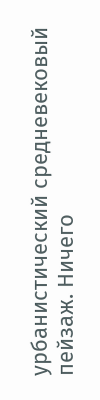урбанистический средневековый пейзаж. Ничего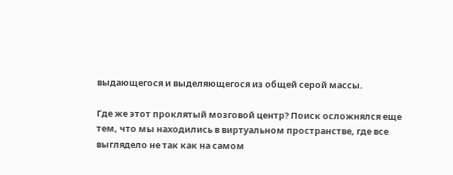выдающегося и выделяющегося из общей серой массы.

Где же этот проклятый мозговой центр? Поиск осложнялся еще тем, что мы находились в виртуальном пространстве, где все выглядело не так как на самом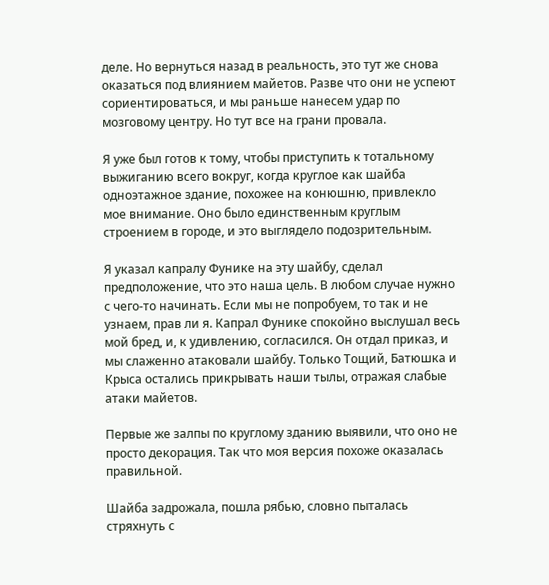деле. Но вернуться назад в реальность, это тут же снова оказаться под влиянием майетов. Разве что они не успеют сориентироваться, и мы раньше нанесем удар по мозговому центру. Но тут все на грани провала.

Я уже был готов к тому, чтобы приступить к тотальному выжиганию всего вокруг, когда круглое как шайба одноэтажное здание, похожее на конюшню, привлекло мое внимание. Оно было единственным круглым строением в городе, и это выглядело подозрительным.

Я указал капралу Фунике на эту шайбу, сделал предположение, что это наша цель. В любом случае нужно с чего-то начинать. Если мы не попробуем, то так и не узнаем, прав ли я. Капрал Фунике спокойно выслушал весь мой бред, и, к удивлению, согласился. Он отдал приказ, и мы слаженно атаковали шайбу. Только Тощий, Батюшка и Крыса остались прикрывать наши тылы, отражая слабые атаки майетов.

Первые же залпы по круглому зданию выявили, что оно не просто декорация. Так что моя версия похоже оказалась правильной.

Шайба задрожала, пошла рябью, словно пыталась стряхнуть с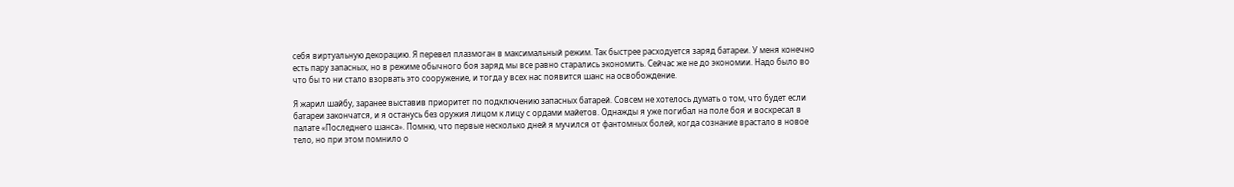себя виртуальную декорацию. Я перевел плазмоган в максимальный режим. Так быстрее расходуется заряд батареи. У меня конечно есть пару запасных, но в режиме обычного боя заряд мы все равно старались экономить. Сейчас же не до экономии. Надо было во что бы то ни стало взорвать это сооружение, и тогда у всех нас появится шанс на освобождение.

Я жарил шайбу, заранее выставив приоритет по подключению запасных батарей. Совсем не хотелось думать о том, что будет если батареи закончатся, и я останусь без оружия лицом к лицу с ордами майетов. Однажды я уже погибал на поле боя и воскресал в палате «Последнего шанса». Помню, что первые несколько дней я мучился от фантомных болей, когда сознание врастало в новое тело, но при этом помнило о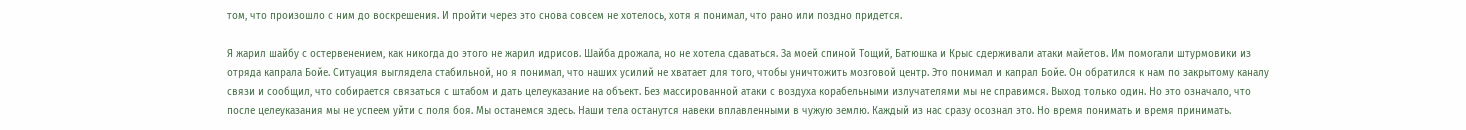том, что произошло с ним до воскрешения. И пройти через это снова совсем не хотелось, хотя я понимал, что рано или поздно придется.

Я жарил шайбу с остервенением, как никогда до этого не жарил идрисов. Шайба дрожала, но не хотела сдаваться. За моей спиной Тощий, Батюшка и Крыс сдерживали атаки майетов. Им помогали штурмовики из отряда капрала Бойе. Ситуация выглядела стабильной, но я понимал, что наших усилий не хватает для того, чтобы уничтожить мозговой центр. Это понимал и капрал Бойе. Он обратился к нам по закрытому каналу связи и сообщил, что собирается связаться с штабом и дать целеуказание на объект. Без массированной атаки с воздуха корабельными излучателями мы не справимся. Выход только один. Но это означало, что после целеуказания мы не успеем уйти с поля боя. Мы останемся здесь. Наши тела останутся навеки вплавленными в чужую землю. Каждый из нас сразу осознал это. Но время понимать и время принимать.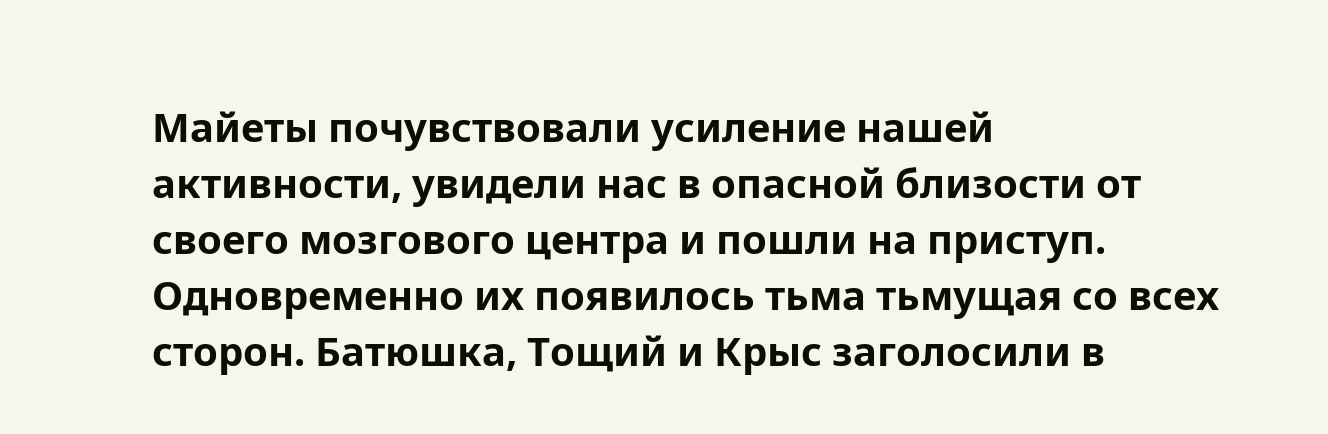Майеты почувствовали усиление нашей активности, увидели нас в опасной близости от своего мозгового центра и пошли на приступ. Одновременно их появилось тьма тьмущая со всех сторон. Батюшка, Тощий и Крыс заголосили в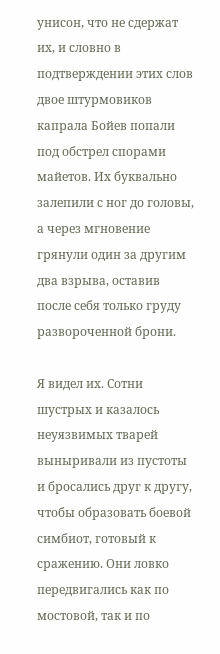унисон, что не сдержат их, и словно в подтверждении этих слов двое штурмовиков капрала Бойев попали под обстрел спорами майетов. Их буквально залепили с ног до головы, а через мгновение грянули один за другим два взрыва, оставив после себя только груду развороченной брони.

Я видел их. Сотни шустрых и казалось неуязвимых тварей выныривали из пустоты и бросались друг к другу, чтобы образовать боевой симбиот, готовый к сражению. Они ловко передвигались как по мостовой, так и по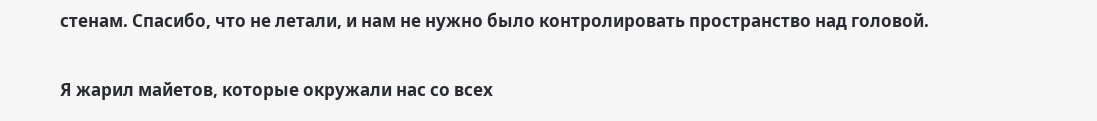стенам. Спасибо, что не летали, и нам не нужно было контролировать пространство над головой.

Я жарил майетов, которые окружали нас со всех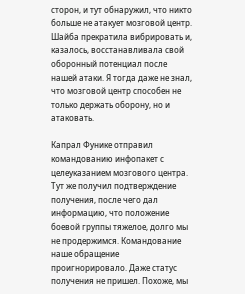сторон, и тут обнаружил, что никто больше не атакует мозговой центр. Шайба прекратила вибрировать и, казалось, восстанавливала свой оборонный потенциал после нашей атаки. Я тогда даже не знал, что мозговой центр способен не только держать оборону, но и атаковать.

Капрал Фунике отправил командованию инфопакет с целеуказанием мозгового центра. Тут же получил подтверждение получения, после чего дал информацию, что положение боевой группы тяжелое, долго мы не продержимся. Командование наше обращение проигнорировало. Даже статус получения не пришел. Похоже, мы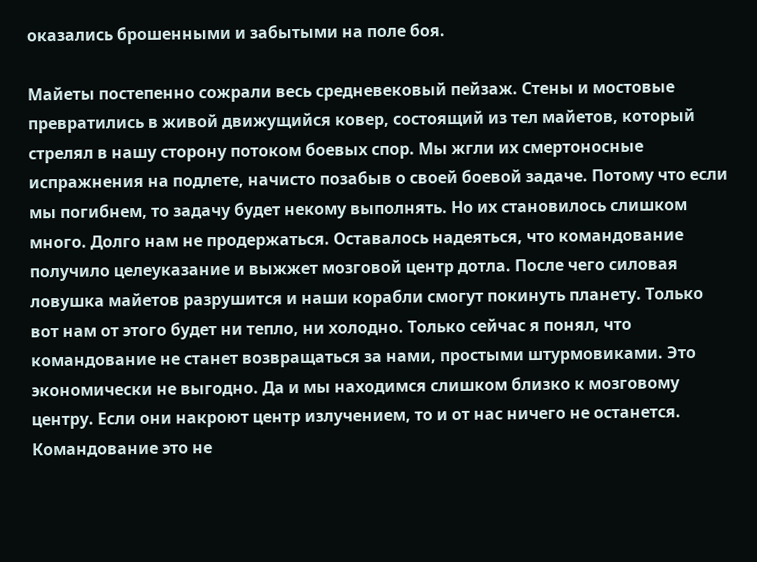оказались брошенными и забытыми на поле боя.

Майеты постепенно сожрали весь средневековый пейзаж. Стены и мостовые превратились в живой движущийся ковер, состоящий из тел майетов, который стрелял в нашу сторону потоком боевых спор. Мы жгли их смертоносные испражнения на подлете, начисто позабыв о своей боевой задаче. Потому что если мы погибнем, то задачу будет некому выполнять. Но их становилось слишком много. Долго нам не продержаться. Оставалось надеяться, что командование получило целеуказание и выжжет мозговой центр дотла. После чего силовая ловушка майетов разрушится и наши корабли смогут покинуть планету. Только вот нам от этого будет ни тепло, ни холодно. Только сейчас я понял, что командование не станет возвращаться за нами, простыми штурмовиками. Это экономически не выгодно. Да и мы находимся слишком близко к мозговому центру. Если они накроют центр излучением, то и от нас ничего не останется. Командование это не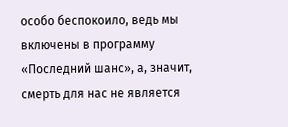особо беспокоило, ведь мы включены в программу «Последний шанс», а, значит, смерть для нас не является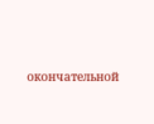окончательной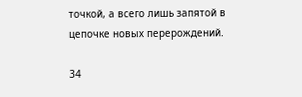точкой, а всего лишь запятой в цепочке новых перерождений.

34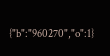{"b":"960270","o":1}